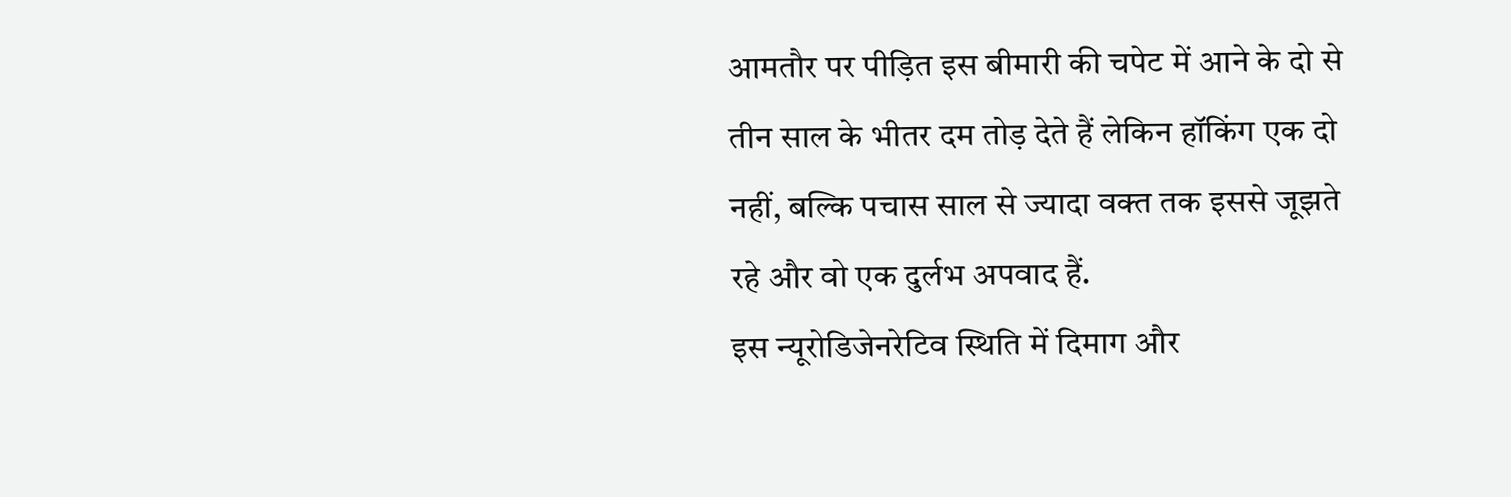आमतौर पर पीड़ित इस बीमारी की चपेट में आने के दो से तीन साल के भीतर दम तोड़ देते हैं लेकिन हॉकिंग एक दो नहीं, बल्कि पचास साल से ज्यादा वक्त तक इससे जूझते रहे और वो एक दुर्लभ अपवाद हैं.
इस न्यूरोडिजेनरेटिव स्थिति में दिमाग और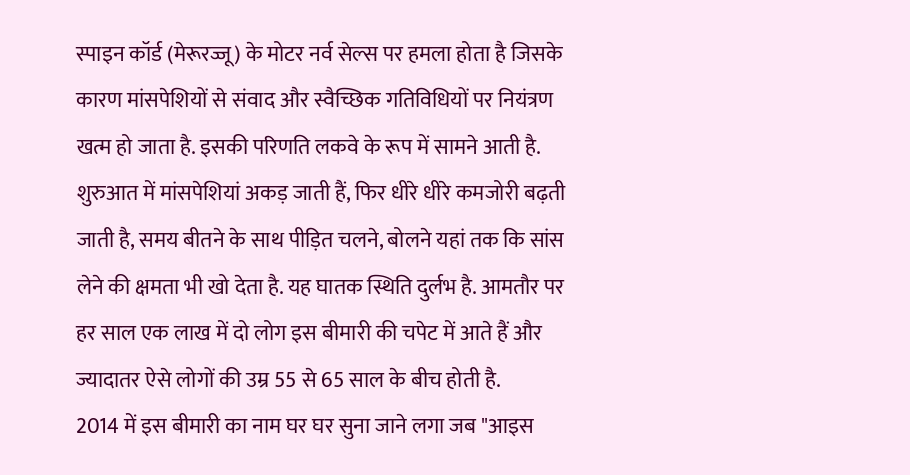स्पाइन कॉर्ड (मेरूरज्जू) के मोटर नर्व सेल्स पर हमला होता है जिसके कारण मांसपेशियों से संवाद और स्वैच्छिक गतिविधियों पर नियंत्रण खत्म हो जाता है. इसकी परिणति लकवे के रूप में सामने आती है.
शुरुआत में मांसपेशियां अकड़ जाती हैं, फिर धीरे धीरे कमजोरी बढ़ती जाती है, समय बीतने के साथ पीड़ित चलने, बोलने यहां तक कि सांस लेने की क्षमता भी खो देता है. यह घातक स्थिति दुर्लभ है. आमतौर पर हर साल एक लाख में दो लोग इस बीमारी की चपेट में आते हैं और ज्यादातर ऐसे लोगों की उम्र 55 से 65 साल के बीच होती है.
2014 में इस बीमारी का नाम घर घर सुना जाने लगा जब "आइस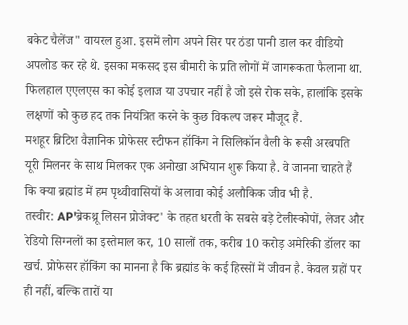बकेट चैलेंज" वायरल हुआ. इसमें लोग अपने सिर पर ठंडा पानी डाल कर वीडियो अपलोड कर रहे थे. इसका मकसद इस बीमारी के प्रति लोगों में जागरूकता फैलाना था.
फिलहाल एएलएस का कोई इलाज या उपचार नहीं है जो इसे रोक सके, हालांकि इसके लक्षणों को कुछ हद तक नियंत्रित करने के कुछ विकल्प जरूर मौजूद हैं.
मशहूर ब्रिटिश वैज्ञानिक प्रोफेसर स्टीफन हॉकिंग ने सिलिकॉन वैली के रूसी अरबपति यूरी मिलनर के साथ मिलकर एक अनोखा अभियान शुरू किया है. वे जानना चाहते हैं कि क्या ब्रह्मांड में हम पृथ्वीवासियों के अलावा कोई अलौकिक जीव भी है.
तस्वीर: AP'ब्रेकथ्रू लिसन प्रोजेक्ट' के तहत धरती के सबसे बड़े टेलीस्कोपों, लेजर और रेडियो सिग्नलों का इस्तेमाल कर, 10 सालों तक, करीब 10 करोड़ अमेरिकी डॉलर का खर्च. प्रोफेसर हॉकिंग का मानना है कि ब्रह्मांड के कई हिस्सों में जीवन है. केवल ग्रहों पर ही नहीं, बल्कि तारों या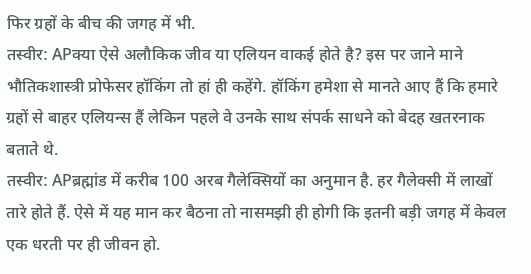फिर ग्रहों के बीच की जगह में भी.
तस्वीर: APक्या ऐसे अलौकिक जीव या एलियन वाकई होते है? इस पर जाने माने भौतिकशास्त्री प्रोफेसर हॉकिंग तो हां ही कहेंगे. हॉकिंग हमेशा से मानते आए हैं कि हमारे ग्रहों से बाहर एलियन्स हैं लेकिन पहले वे उनके साथ संपर्क साधने को बेदह खतरनाक बताते थे.
तस्वीर: APब्रह्मांड में करीब 100 अरब गैलेक्सियों का अनुमान है. हर गैलेक्सी में लाखों तारे होते हैं. ऐसे में यह मान कर बैठना तो नासमझी ही होगी कि इतनी बड़ी जगह में केवल एक धरती पर ही जीवन हो.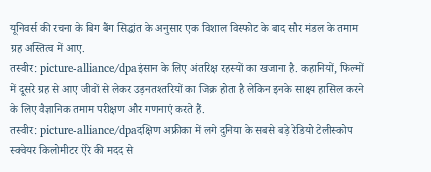यूनिवर्स की रचना के बिग बैंग सिद्धांत के अनुसार एक विशाल विस्फोट के बाद सौर मंडल के तमाम ग्रह अस्तित्व में आए.
तस्वीर: picture-alliance/dpaइंसान के लिए अंतरिक्ष रहस्यों का खजाना है. कहानियों, फिल्मों में दूसरे ग्रह से आए जीवों से लेकर उड़नतश्तरियों का जिक्र होता है लेकिन इनके साक्ष्य हासिल करने के लिए वैज्ञानिक तमाम परीक्षण और गणनाएं करते हैं.
तस्वीर: picture-alliance/dpaदक्षिण अफ्रीका में लगे दुनिया के सबसे बड़े रेडियो टेलीस्कोप स्क्वेयर किलोमीटर ऐरे की मदद से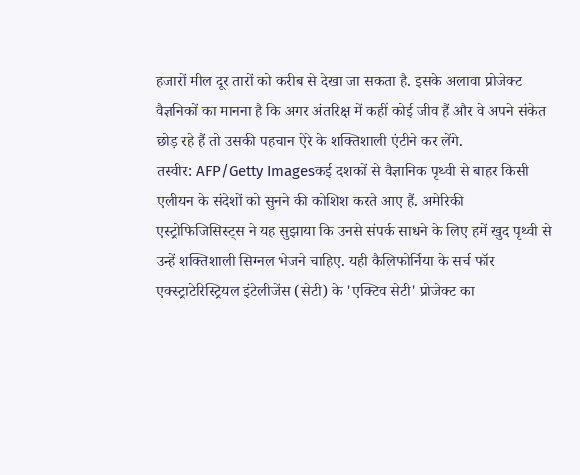हजारों मील दूर तारों को करीब से देखा जा सकता है. इसके अलावा प्रोजेक्ट वैज्ञनिकों का मानना है कि अगर अंतरिक्ष में कहीं कोई जीव हैं और वे अपने संकेत छोड़ रहे हैं तो उसकी पहचान ऐरे के शक्तिशाली एंटीने कर लेंगे.
तस्वीर: AFP/Getty Imagesकई दशकों से वैज्ञानिक पृथ्वी से बाहर किसी एलीयन के संदेशों को सुनने की कोशिश करते आए हैं. अमेरिकी एस्ट्रोफिजिसिस्ट्स ने यह सुझाया कि उनसे संपर्क साधने के लिए हमें खुद पृथ्वी से उन्हें शक्तिशाली सिग्नल भेजने चाहिए. यही कैलिफोर्निया के सर्च फॉर एक्स्ट्राटेरिस्ट्रियल इंटेलीजेंस (सेटी) के 'एक्टिव सेटी' प्रोजेक्ट का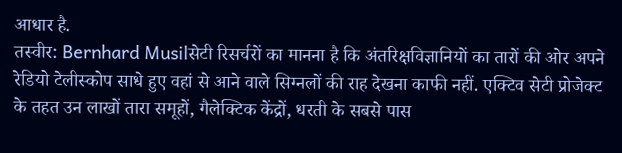आधार है.
तस्वीर: Bernhard Musilसेटी रिसर्चरों का मानना है कि अंतरिक्षविज्ञानियों का तारों की ओर अपने रेडियो टेलीस्कोप साधे हुए वहां से आने वाले सिग्नलों की राह देखना काफी नहीं. एक्टिव सेटी प्रोजेक्ट के तहत उन लाखों तारा समूहों, गैलेक्टिक केंद्रों, धरती के सबसे पास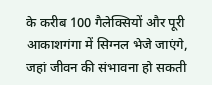के करीब 100 गैलेक्सियों और पूरी आकाशगंगा में सिग्नल भेजे जाएंगे, जहां जीवन की संभावना हो सकती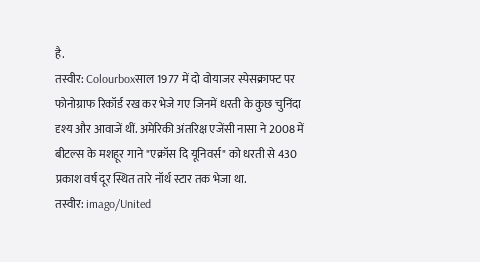है.
तस्वीर: Colourboxसाल 1977 में दो वोयाजर स्पेसक्राफ्ट पर फोनोग्राफ रिकॉर्ड रख कर भेजे गए जिनमें धरती के कुछ चुनिंदा दृश्य और आवाजें थीं. अमेरिकी अंतरिक्ष एजेंसी नासा ने 2008 में बीटल्स के मशहूर गाने "एक्रॉस दि यूनिवर्स" को धरती से 430 प्रकाश वर्ष दूर स्थित तारे नॉर्थ स्टार तक भेजा था.
तस्वीर: imago/United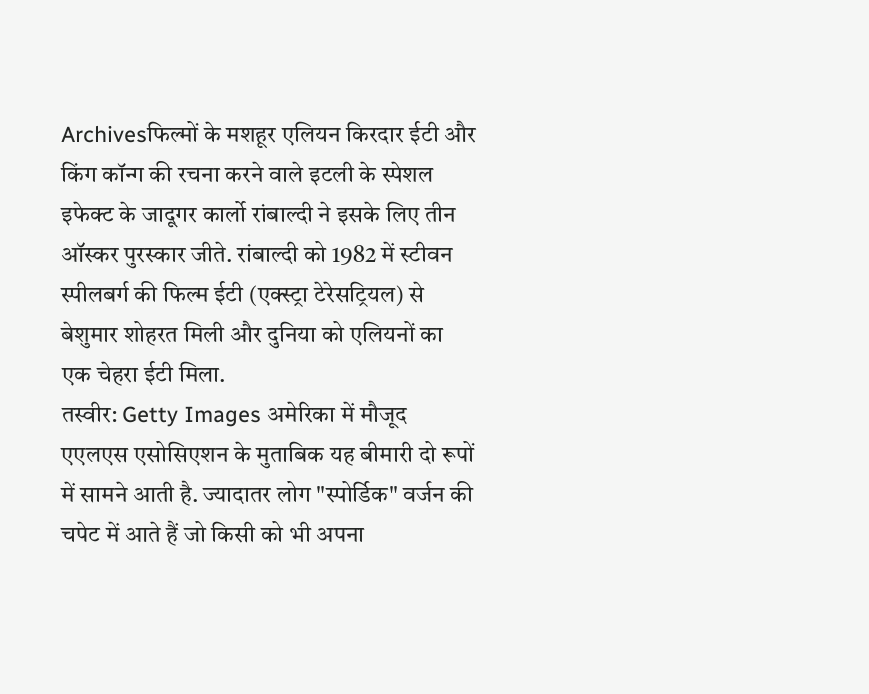Archivesफिल्मों के मशहूर एलियन किरदार ईटी और किंग कॉन्ग की रचना करने वाले इटली के स्पेशल इफेक्ट के जादूगर कार्लो रांबाल्दी ने इसके लिए तीन ऑस्कर पुरस्कार जीते. रांबाल्दी को 1982 में स्टीवन स्पीलबर्ग की फिल्म ईटी (एक्स्ट्रा टेरेसट्रियल) से बेशुमार शोहरत मिली और दुनिया को एलियनों का एक चेहरा ईटी मिला.
तस्वीर: Getty Images अमेरिका में मौजूद एएलएस एसोसिएशन के मुताबिक यह बीमारी दो रूपों में सामने आती है. ज्यादातर लोग "स्पोर्डिक" वर्जन की चपेट में आते हैं जो किसी को भी अपना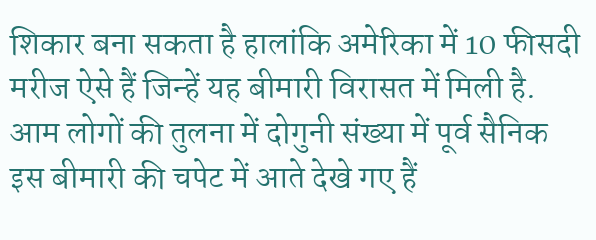शिकार बना सकता है हालांकि अमेरिका में 10 फीसदी मरीज ऐसे हैं जिन्हें यह बीमारी विरासत में मिली है.
आम लोगों की तुलना में दोगुनी संख्या में पूर्व सैनिक इस बीमारी की चपेट में आते देखे गए हैं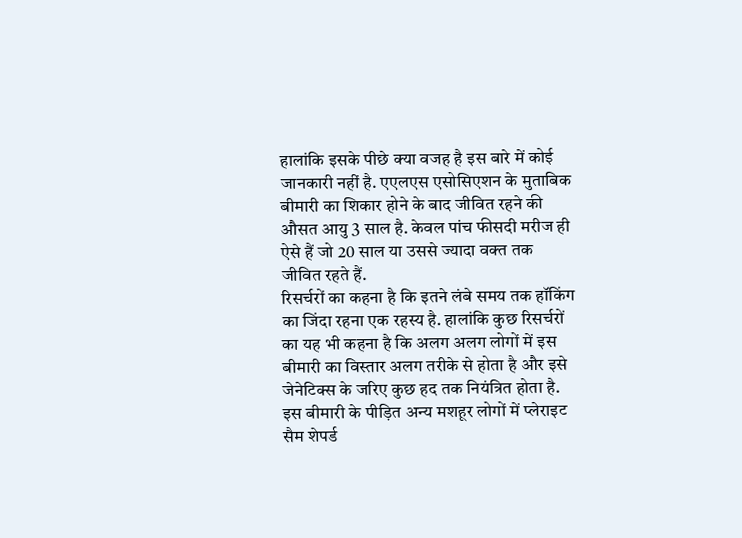हालांकि इसके पीछे क्या वजह है इस बारे में कोई जानकारी नहीं है. एएलएस एसोसिएशन के मुताबिक बीमारी का शिकार होने के बाद जीवित रहने की औसत आयु 3 साल है. केवल पांच फीसदी मरीज ही ऐसे हैं जो 20 साल या उससे ज्यादा वक्त तक जीवित रहते हैं.
रिसर्चरों का कहना है कि इतने लंबे समय तक हॉकिंग का जिंदा रहना एक रहस्य है. हालांकि कुछ रिसर्चरों का यह भी कहना है कि अलग अलग लोगों में इस बीमारी का विस्तार अलग तरीके से होता है और इसे जेनेटिक्स के जरिए कुछ हद तक नियंत्रित होता है.
इस बीमारी के पीड़ित अन्य मशहूर लोगों में प्लेराइट सैम शेपर्ड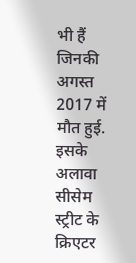भी हैं जिनकी अगस्त 2017 में मौत हुई. इसके अलावा सीसेम स्ट्रीट के क्रिएटर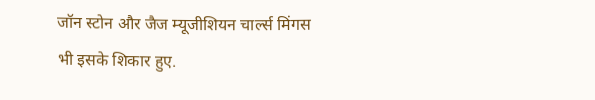जॉन स्टोन और जैज म्यूजीशियन चार्ल्स मिंगस भी इसके शिकार हुए.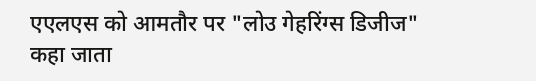एएलएस को आमतौर पर "लोउ गेहरिंग्स डिजीज" कहा जाता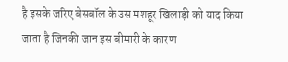है इसके जरिए बेसबॉल के उस मशहूर खिलाड़ी को याद किया जाता है जिनकी जान इस बीमारी के कारण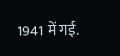1941 में गई.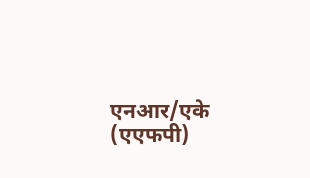एनआर/एके (एएफपी)